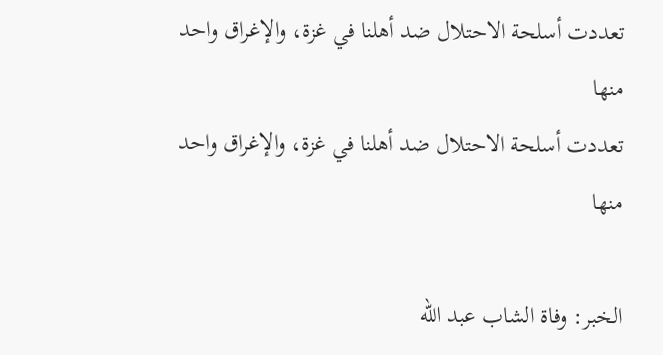تعددت أسلحة الاحتلال ضد أهلنا في غزة، والإغراق واحد منها
تعددت أسلحة الاحتلال ضد أهلنا في غزة، والإغراق واحد منها

الخبر: وفاة الشاب عبد الله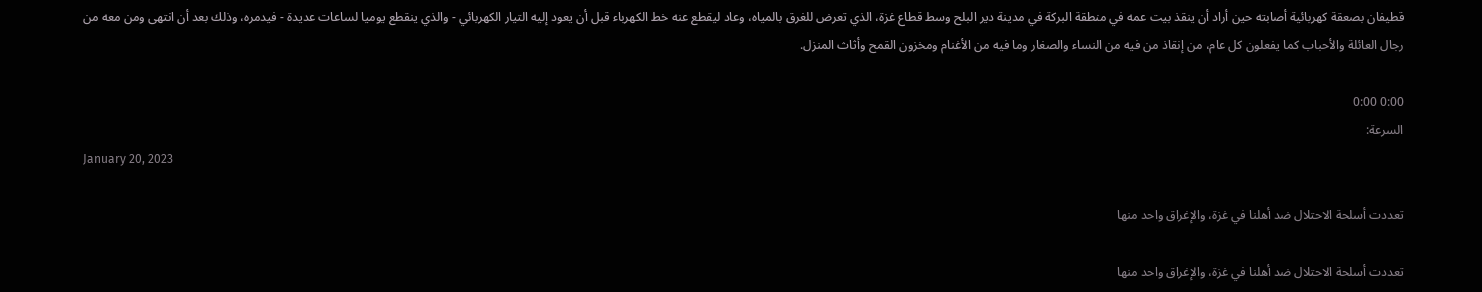قطيفان بصعقة كهربائية أصابته حين أراد أن ينقذ بيت عمه في منطقة البركة في مدينة دير البلح وسط قطاع غزة، الذي تعرض للغرق بالمياه، وعاد ليقطع عنه خط الكهرباء قبل أن يعود إليه التيار الكهربائي - والذي ينقطع يوميا لساعات عديدة - فيدمره، وذلك بعد أن انتهى ومن معه من رجال العائلة والأحباب كما يفعلون كل عام، من إنقاذ من فيه من النساء والصغار وما فيه من الأغنام ومخزون القمح وأثاث المنزل.

0:00 0:00
السرعة:
January 20, 2023

تعددت أسلحة الاحتلال ضد أهلنا في غزة، والإغراق واحد منها

تعددت أسلحة الاحتلال ضد أهلنا في غزة، والإغراق واحد منها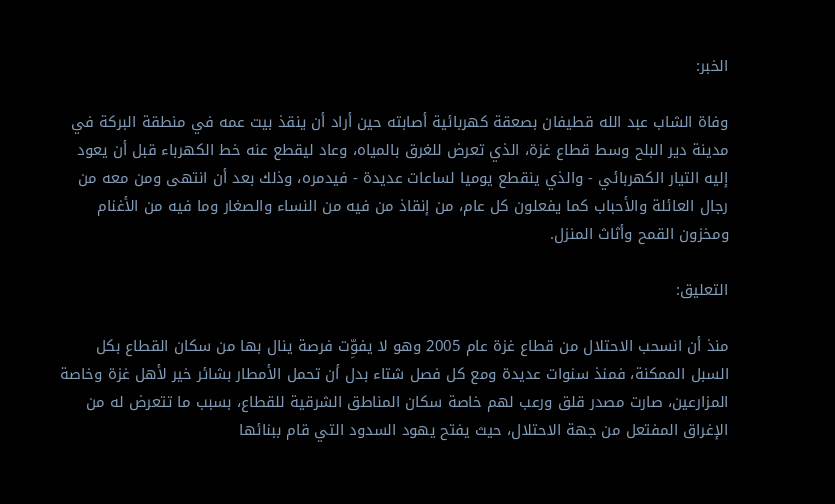الخبر:

وفاة الشاب عبد الله قطيفان بصعقة كهربائية أصابته حين أراد أن ينقذ بيت عمه في منطقة البركة في مدينة دير البلح وسط قطاع غزة، الذي تعرض للغرق بالمياه، وعاد ليقطع عنه خط الكهرباء قبل أن يعود إليه التيار الكهربائي - والذي ينقطع يوميا لساعات عديدة - فيدمره، وذلك بعد أن انتهى ومن معه من رجال العائلة والأحباب كما يفعلون كل عام، من إنقاذ من فيه من النساء والصغار وما فيه من الأغنام ومخزون القمح وأثاث المنزل.

التعليق:

منذ أن انسحب الاحتلال من قطاع غزة عام 2005 وهو لا يفوِّت فرصة ينال بها من سكان القطاع بكل السبل الممكنة، فمنذ سنوات عديدة ومع كل فصل شتاء بدل أن تحمل الأمطار بشائر خير لأهل غزة وخاصة المزارعين، صارت مصدر قلق ورعب لهم خاصة سكان المناطق الشرقية للقطاع، بسبب ما تتعرض له من الإغراق المفتعل من جهة الاحتلال، حيث يفتح يهود السدود التي قام ببنائها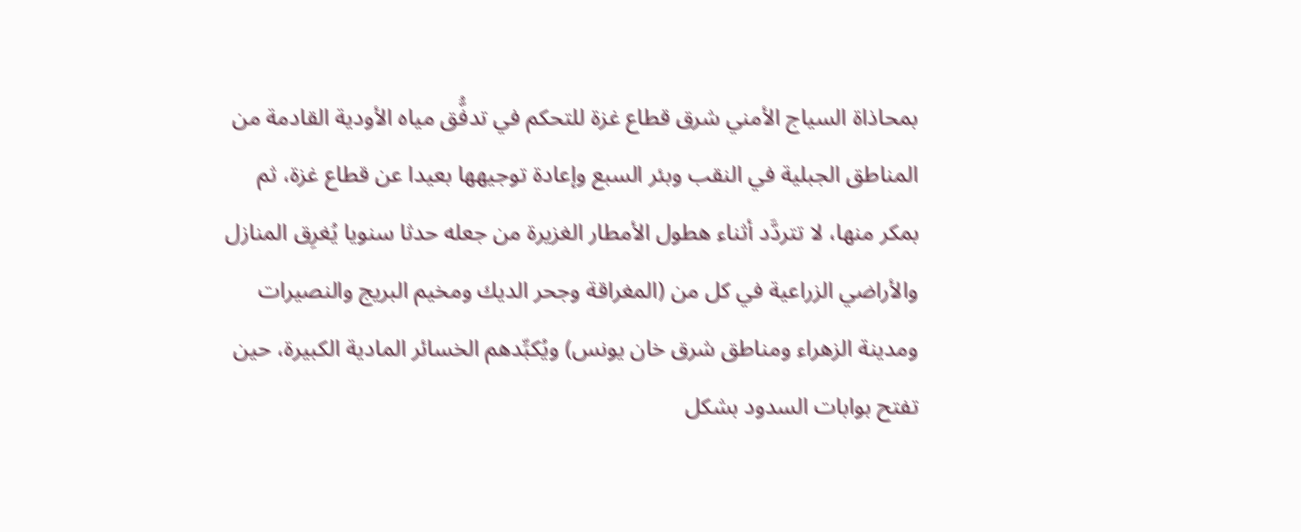بمحاذاة السياج الأمني شرق قطاع غزة للتحكم في تدفُّق مياه الأودية القادمة من المناطق الجبلية في النقب وبئر السبع وإعادة توجيهها بعيدا عن قطاع غزة، ثم بمكر منها، لا تتردَّد أثناء هطول الأمطار الغزيرة من جعله حدثا سنويا يُغرِق المنازل والأراضي الزراعية في كل من (المغراقة وجحر الديك ومخيم البريج والنصيرات ومدينة الزهراء ومناطق شرق خان يونس) ويُكبِّدهم الخسائر المادية الكبيرة، حين تفتح بوابات السدود بشكل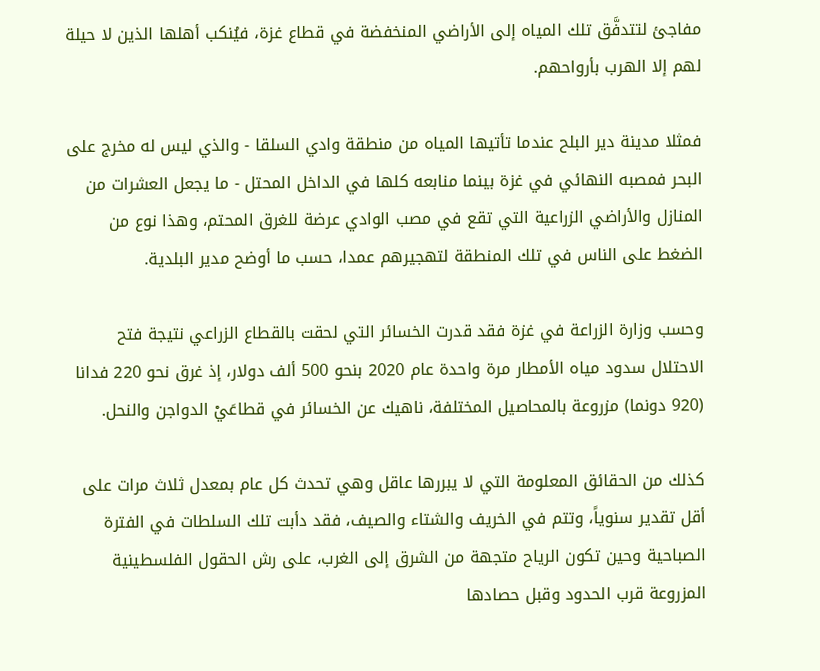مفاجئ لتتدفَّق تلك المياه إلى الأراضي المنخفضة في قطاع غزة، فيُنكب أهلها الذين لا حيلة لهم إلا الهرب بأرواحهم.

فمثلا مدينة دير البلح عندما تأتيها المياه من منطقة وادي السلقا - والذي ليس له مخرج على البحر فمصبه النهائي في غزة بينما منابعه كلها في الداخل المحتل - ما يجعل العشرات من المنازل والأراضي الزراعية التي تقع في مصب الوادي عرضة للغرق المحتم، وهذا نوع من الضغط على الناس في تلك المنطقة لتهجيرهم عمدا، حسب ما أوضح مدير البلدية.

وحسب وزارة الزراعة في غزة فقد قدرت الخسائر التي لحقت بالقطاع الزراعي نتيجة فتح الاحتلال سدود مياه الأمطار مرة واحدة عام 2020 بنحو 500 ألف دولار، إذ غرق نحو 220 فدانا (920 دونما) مزروعة بالمحاصيل المختلفة، ناهيك عن الخسائر في قطاعَيْ الدواجن والنحل.

كذلك من الحقائق المعلومة التي لا يبررها عاقل وهي تحدث كل عام بمعدل ثلاث مرات على أقل تقدير سنوياً، وتتم في الخريف والشتاء والصيف، فقد دأبت تلك السلطات في الفترة الصباحية وحين تكون الرياح متجهة من الشرق إلى الغرب، على رش الحقول الفلسطينية المزروعة قرب الحدود وقبل حصادها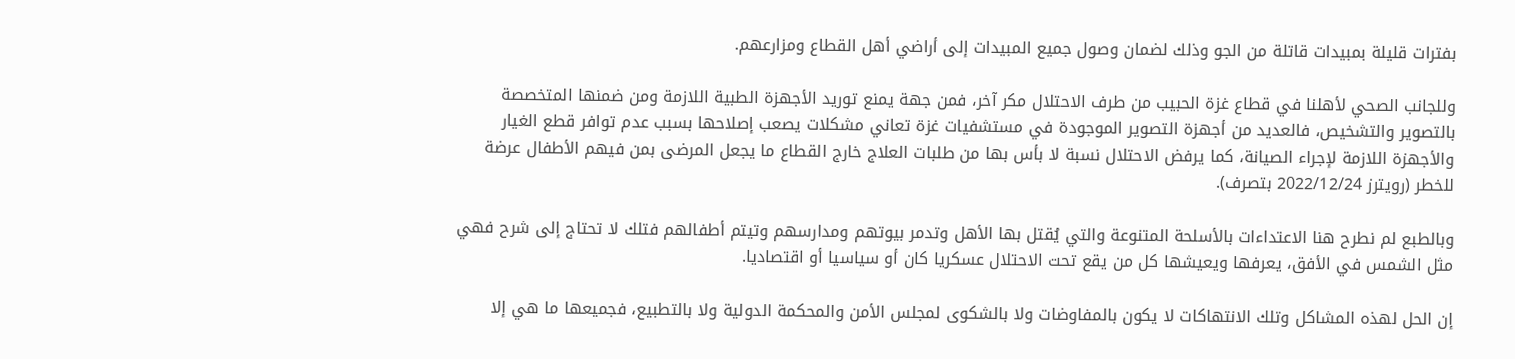بفترات قليلة بمبيدات قاتلة من الجو وذلك لضمان وصول جميع المبيدات إلى أراضي أهل القطاع ومزارعهم.

وللجانب الصحي لأهلنا في قطاع غزة الحبيب من طرف الاحتلال مكر آخر، فمن جهة يمنع توريد الأجهزة الطبية اللازمة ومن ضمنها المتخصصة بالتصوير والتشخيص، فالعديد من أجهزة التصوير الموجودة في مستشفيات غزة تعاني مشكلات يصعب إصلاحها بسبب عدم توافر قطع الغيار والأجهزة اللازمة لإجراء الصيانة، كما يرفض الاحتلال نسبة لا بأس بها من طلبات العلاج خارج القطاع ما يجعل المرضى بمن فيهم الأطفال عرضة للخطر (رويترز 2022/12/24 بتصرف).

وبالطبع لم نطرح هنا الاعتداءات بالأسلحة المتنوعة والتي يُقتل بها الأهل وتدمر بيوتهم ومدارسهم وتيتم أطفالهم فتلك لا تحتاج إلى شرح فهي مثل الشمس في الأفق، يعرفها ويعيشها كل من يقع تحت الاحتلال عسكريا كان أو سياسيا أو اقتصاديا.

إن الحل لهذه المشاكل وتلك الانتهاكات لا يكون بالمفاوضات ولا بالشكوى لمجلس الأمن والمحكمة الدولية ولا بالتطبيع، فجميعها ما هي إلا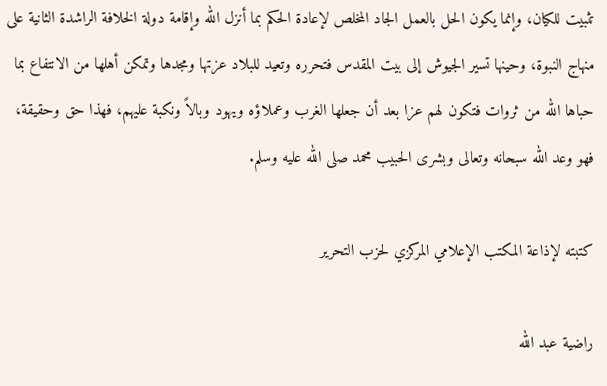تثبيت للكيان، وإنما يكون الحل بالعمل الجاد المخلص لإعادة الحكم بما أنزل الله وإقامة دولة الخلافة الراشدة الثانية على منهاج النبوة، وحينها تسير الجيوش إلى بيت المقدس فتحرره وتعيد للبلاد عزتها ومجدها وتمكن أهلها من الانتفاع بما حباها الله من ثروات فتكون لهم عزا بعد أن جعلها الغرب وعملاؤه ويهود وبالاً ونكبة عليهم، فهذا حق وحقيقة، فهو وعد الله سبحانه وتعالى وبشرى الحبيب محمد صلى الله عليه وسلم.

كتبته لإذاعة المكتب الإعلامي المركزي لحزب التحرير

راضية عبد الله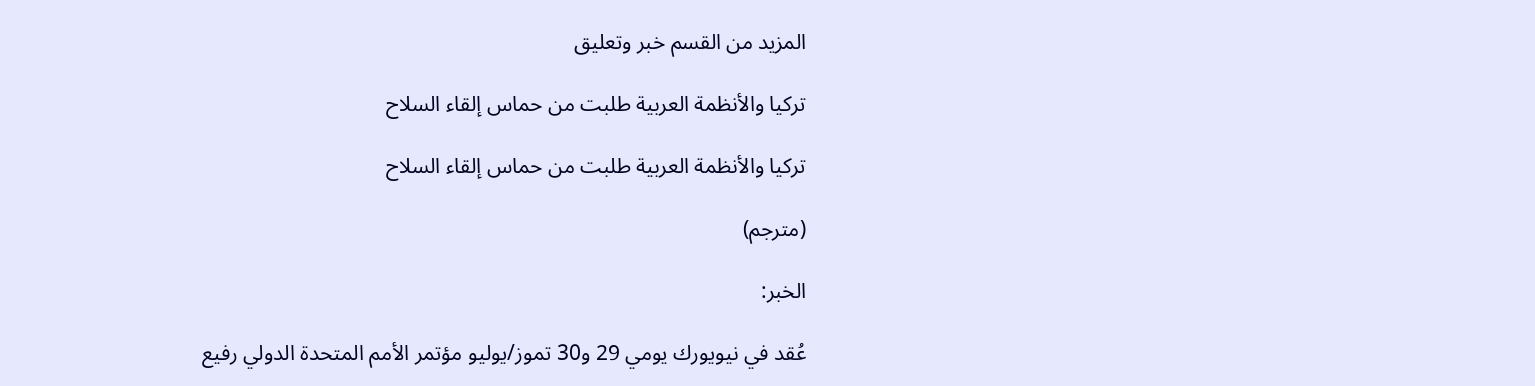المزيد من القسم خبر وتعليق

تركيا والأنظمة العربية طلبت من حماس إلقاء السلاح

تركيا والأنظمة العربية طلبت من حماس إلقاء السلاح

(مترجم)

الخبر:

عُقد في نيويورك يومي 29 و30 تموز/يوليو مؤتمر الأمم المتحدة الدولي رفيع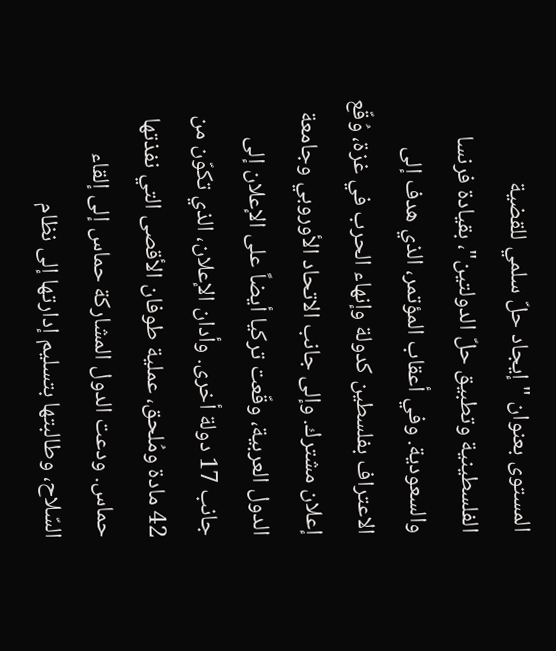المستوى بعنوان "إيجاد حلّ سلمي للقضية الفلسطينية وتطبيق حلّ الدولتين"، بقيادة فرنسا والسعودية. وفي أعقاب المؤتمر، الذي هدف إلى الاعتراف بفلسطين كدولة وإنهاء الحرب في غزة، وُقّع إعلان مشترك. وإلى جانب الاتحاد الأوروبي وجامعة الدول العربية، وقّعت تركيا أيضاً على الإعلان إلى جانب 17 دولة أخرى. وأدان الإعلان، الذي تكوّن من 42 مادة ومُلحق، عملية طوفان الأقصى التي نفذتها حماس. ودعت الدول المشاركة حماس إلى إلقاء السّلاح، وطالبتها بتسليم إدارتها إلى نظام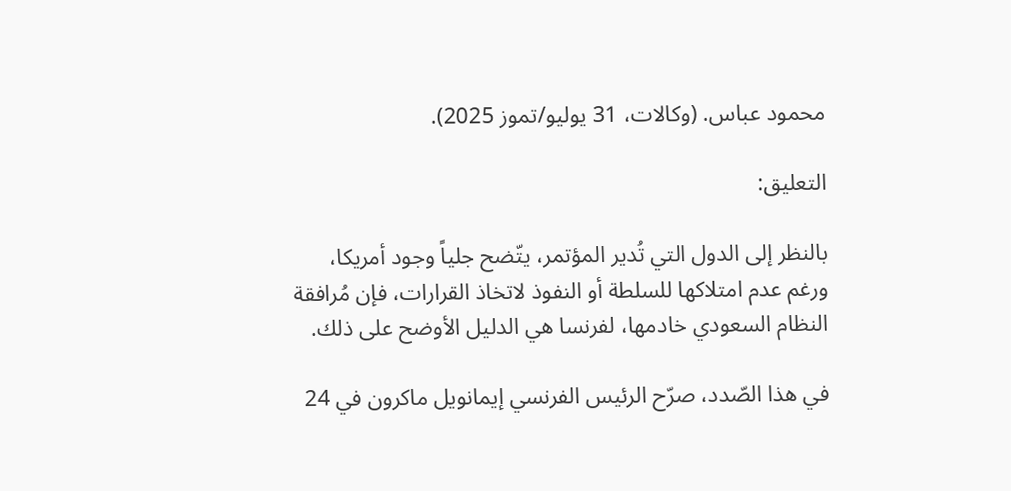محمود عباس. (وكالات، 31 يوليو/تموز 2025).

التعليق:

بالنظر إلى الدول التي تُدير المؤتمر، يتّضح جلياً وجود أمريكا، ورغم عدم امتلاكها للسلطة أو النفوذ لاتخاذ القرارات، فإن مُرافقة النظام السعودي خادمها، لفرنسا هي الدليل الأوضح على ذلك.

في هذا الصّدد، صرّح الرئيس الفرنسي إيمانويل ماكرون في 24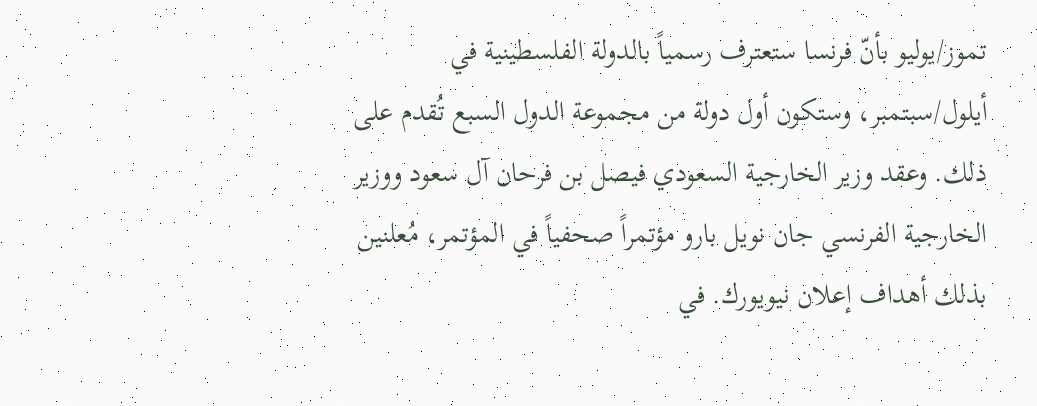تموز/يوليو بأنّ فرنسا ستعترف رسمياً بالدولة الفلسطينية في أيلول/سبتمبر، وستكون أول دولة من مجموعة الدول السبع تُقدم على ذلك. وعقد وزير الخارجية السعودي فيصل بن فرحان آل سعود ووزير الخارجية الفرنسي جان نويل بارو مؤتمراً صحفياً في المؤتمر، مُعلنين بذلك أهداف إعلان نيويورك. في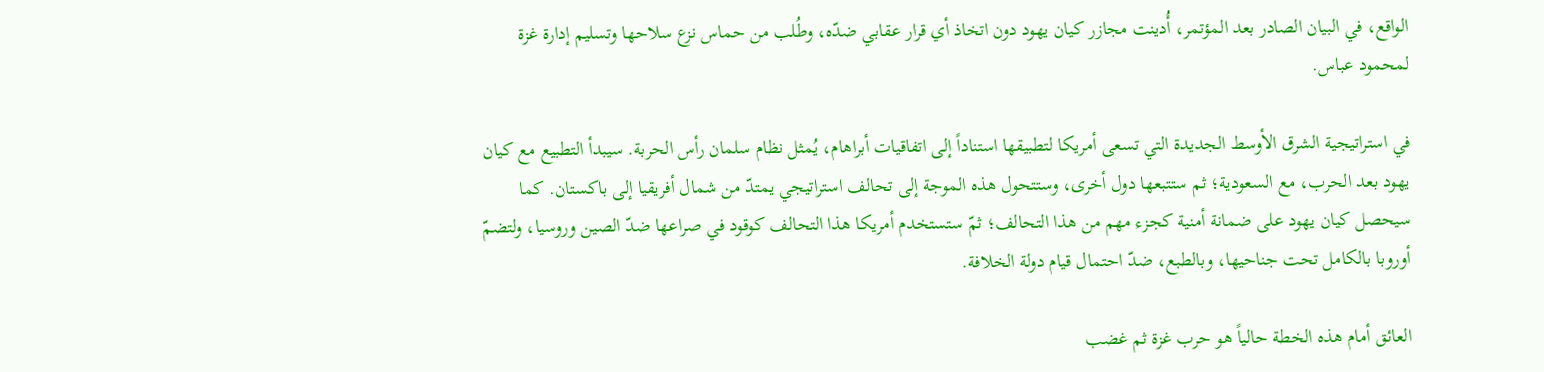الواقع، في البيان الصادر بعد المؤتمر، أُدينت مجازر كيان يهود دون اتخاذ أي قرار عقابي ضدّه، وطُلب من حماس نزع سلاحها وتسليم إدارة غزة لمحمود عباس.

في استراتيجية الشرق الأوسط الجديدة التي تسعى أمريكا لتطبيقها استناداً إلى اتفاقيات أبراهام، يُمثل نظام سلمان رأس الحربة. سيبدأ التطبيع مع كيان يهود بعد الحرب، مع السعودية؛ ثم ستتبعها دول أخرى، وستتحول هذه الموجة إلى تحالف استراتيجي يمتدّ من شمال أفريقيا إلى باكستان. كما سيحصل كيان يهود على ضمانة أمنية كجزء مهم من هذا التحالف؛ ثمّ ستستخدم أمريكا هذا التحالف كوقود في صراعها ضدّ الصين وروسيا، ولتضمّ أوروبا بالكامل تحت جناحيها، وبالطبع، ضدّ احتمال قيام دولة الخلافة.

العائق أمام هذه الخطة حالياً هو حرب غزة ثم غضب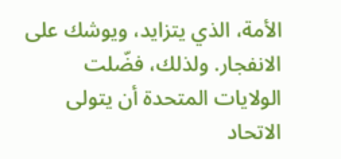الأمة، الذي يتزايد، ويوشك على الانفجار. ولذلك، فضّلت الولايات المتحدة أن يتولى الاتحاد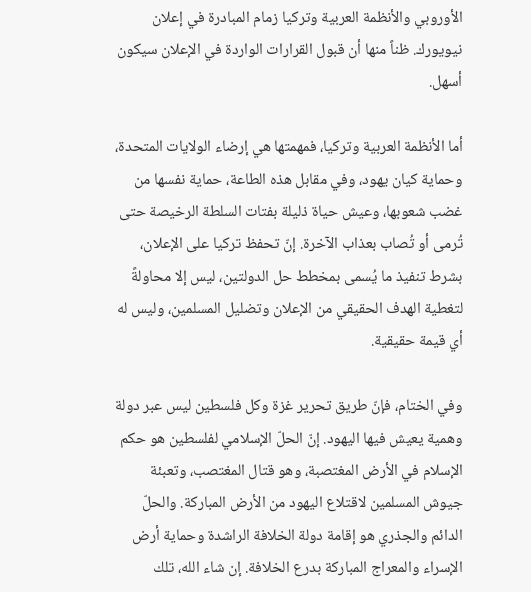الأوروبي والأنظمة العربية وتركيا زمام المبادرة في إعلان نيويورك. ظناً منها أن قبول القرارات الواردة في الإعلان سيكون أسهل.

أما الأنظمة العربية وتركيا، فمهمتها هي إرضاء الولايات المتحدة، وحماية كيان يهود، وفي مقابل هذه الطاعة، حماية نفسها من غضب شعوبها، وعيش حياة ذليلة بفتات السلطة الرخيصة حتى تُرمى أو تُصاب بعذاب الآخرة. إنّ تحفظ تركيا على الإعلان، بشرط تنفيذ ما يُسمى بمخطط حل الدولتين، ليس إلا محاولةً لتغطية الهدف الحقيقي من الإعلان وتضليل المسلمين، وليس له أي قيمة حقيقية.

وفي الختام، فإنّ طريق تحرير غزة وكل فلسطين ليس عبر دولة وهمية يعيش فيها اليهود. إنّ الحلّ الإسلامي لفلسطين هو حكم الإسلام في الأرض المغتصبة، وهو قتال المغتصب، وتعبئة جيوش المسلمين لاقتلاع اليهود من الأرض المباركة. والحلّ الدائم والجذري هو إقامة دولة الخلافة الراشدة وحماية أرض الإسراء والمعراج المباركة بدرع الخلافة. إن شاء الله، تلك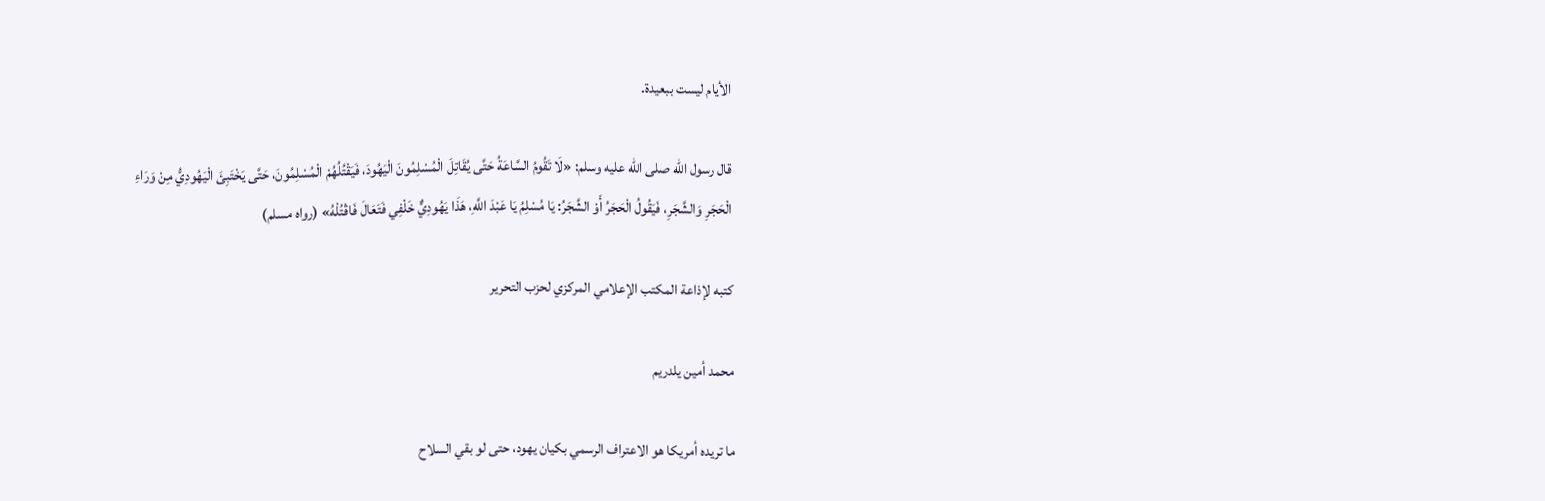الأيام ليست ببعيدة.

قال رسول الله صلى الله عليه وسلم: «لَا تَقُومُ السَّاعَةُ حَتَّى يُقَاتِلَ الْمُسْلِمُونَ الْيَهُودَ، فَيَقْتُلُهُمْ الْمُسْلِمُونَ، حَتَّى يَخْتَبِئَ الْيَهُودِيُّ مِنْ وَرَاءِ الْحَجَرِ وَالشَّجَرِ، فَيَقُولُ الْحَجَرُ أَوْ الشَّجَرُ: يَا مُسْلِمُ يَا عَبْدَ اللَّهِ، هَذَا يَهُودِيٌّ خَلْفِي فَتَعَالَ فَاقْتُلْهُ» (رواه مسلم)

كتبه لإذاعة المكتب الإعلامي المركزي لحزب التحرير

محمد أمين يلدريم

ما تريده أمريكا هو الاعتراف الرسمي بكيان يهود، حتى لو بقي السلاح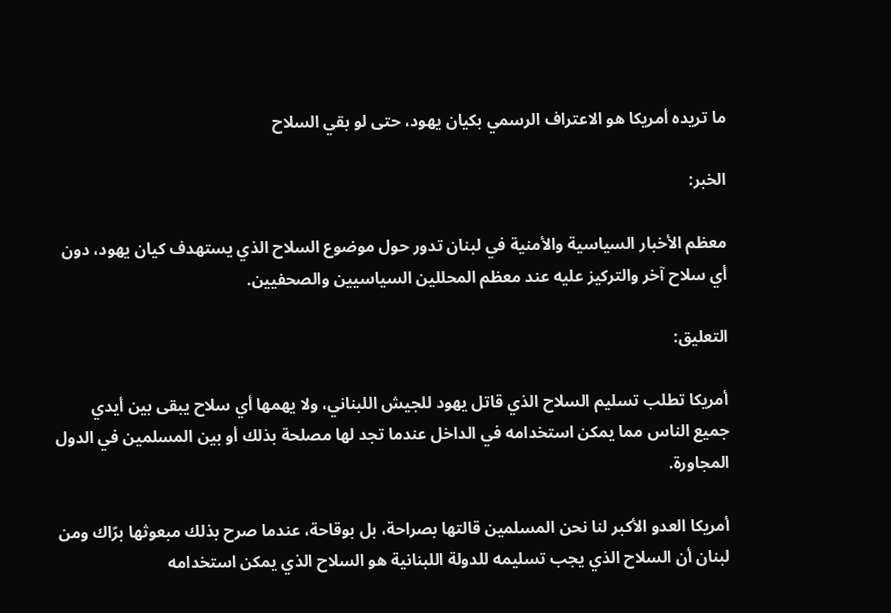ما تريده أمريكا هو الاعتراف الرسمي بكيان يهود، حتى لو بقي السلاح

الخبر:

معظم الأخبار السياسية والأمنية في لبنان تدور حول موضوع السلاح الذي يستهدف كيان يهود، دون أي سلاح آخر والتركيز عليه عند معظم المحللين السياسيين والصحفيين.

التعليق:

أمريكا تطلب تسليم السلاح الذي قاتل يهود للجيش اللبناني، ولا يهمها أي سلاح يبقى بين أيدي جميع الناس مما يمكن استخدامه في الداخل عندما تجد لها مصلحة بذلك أو بين المسلمين في الدول المجاورة.

أمريكا العدو الأكبر لنا نحن المسلمين قالتها بصراحة، بل بوقاحة، عندما صرح بذلك مبعوثها برّاك ومن لبنان أن السلاح الذي يجب تسليمه للدولة اللبنانية هو السلاح الذي يمكن استخدامه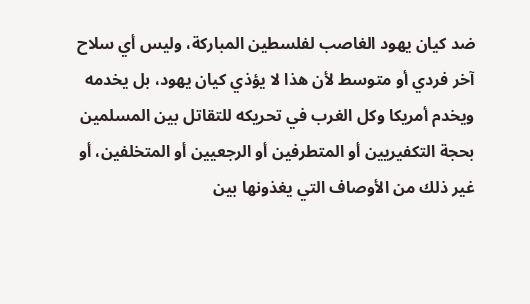ضد كيان يهود الغاصب لفلسطين المباركة، وليس أي سلاح آخر فردي أو متوسط لأن هذا لا يؤذي كيان يهود، بل يخدمه ويخدم أمريكا وكل الغرب في تحريكه للتقاتل بين المسلمين بحجة التكفيريين أو المتطرفين أو الرجعيين أو المتخلفين، أو غير ذلك من الأوصاف التي يغذونها بين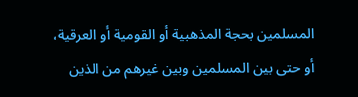المسلمين بحجة المذهبية أو القومية أو العرقية، أو حتى بين المسلمين وبين غيرهم من الذين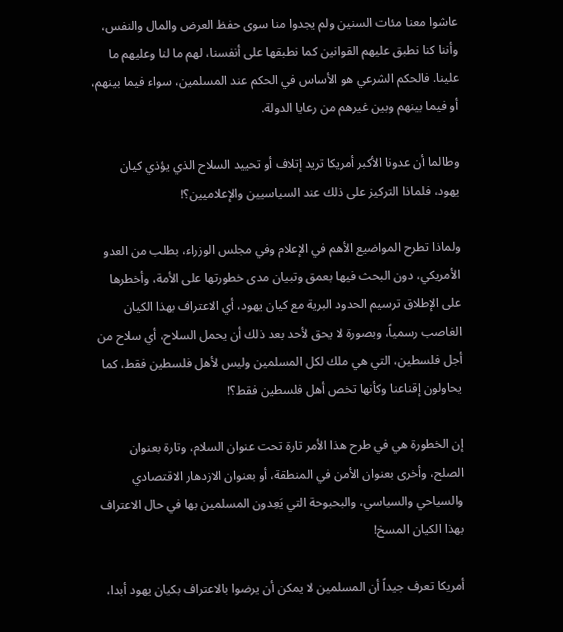عاشوا معنا مئات السنين ولم يجدوا منا سوى حفظ العرض والمال والنفس، وأننا كنا نطبق عليهم القوانين كما نطبقها على أنفسنا، لهم ما لنا وعليهم ما علينا. فالحكم الشرعي هو الأساس في الحكم عند المسلمين، سواء فيما بينهم، أو فيما بينهم وبين غيرهم من رعايا الدولة.

وطالما أن عدونا الأكبر أمريكا تريد إتلاف أو تحييد السلاح الذي يؤذي كيان يهود، فلماذا التركيز على ذلك عند السياسيين والإعلاميين؟!

ولماذا تطرح المواضيع الأهم في الإعلام وفي مجلس الوزراء، بطلب من العدو الأمريكي، دون البحث فيها بعمق وتبيان مدى خطورتها على الأمة، وأخطرها على الإطلاق ترسيم الحدود البرية مع كيان يهود، أي الاعتراف بهذا الكيان الغاصب رسمياً، وبصورة لا يحق لأحد بعد ذلك أن يحمل السلاح، أي سلاح من أجل فلسطين، التي هي ملك لكل المسلمين وليس لأهل فلسطين فقط، كما يحاولون إقناعنا وكأنها تخص أهل فلسطين فقط؟!

إن الخطورة هي في طرح هذا الأمر تارة تحت عنوان السلام، وتارة بعنوان الصلح، وأخرى بعنوان الأمن في المنطقة، أو بعنوان الازدهار الاقتصادي والسياحي والسياسي، والبحبوحة التي يَعِدون المسلمين بها في حال الاعتراف بهذا الكيان المسخ!

أمريكا تعرف جيداً أن المسلمين لا يمكن أن يرضوا بالاعتراف بكيان يهود أبدا،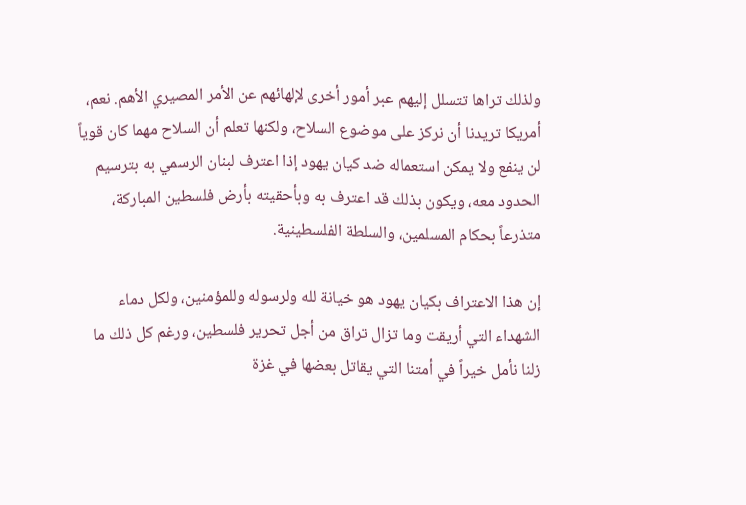ولذلك تراها تتسلل إليهم عبر أمور أخرى لإلهائهم عن الأمر المصيري الأهم. نعم، أمريكا تريدنا أن نركز على موضوع السلاح، ولكنها تعلم أن السلاح مهما كان قوياً لن ينفع ولا يمكن استعماله ضد كيان يهود إذا اعترف لبنان الرسمي به بترسيم الحدود معه، ويكون بذلك قد اعترف به وبأحقيته بأرض فلسطين المباركة، متذرعاً بحكام المسلمين، والسلطة الفلسطينية.

إن هذا الاعتراف بكيان يهود هو خيانة لله ولرسوله وللمؤمنين، ولكل دماء الشهداء التي أريقت وما تزال تراق من أجل تحرير فلسطين، ورغم كل ذلك ما زلنا نأمل خيراً في أمتنا التي يقاتل بعضها في غزة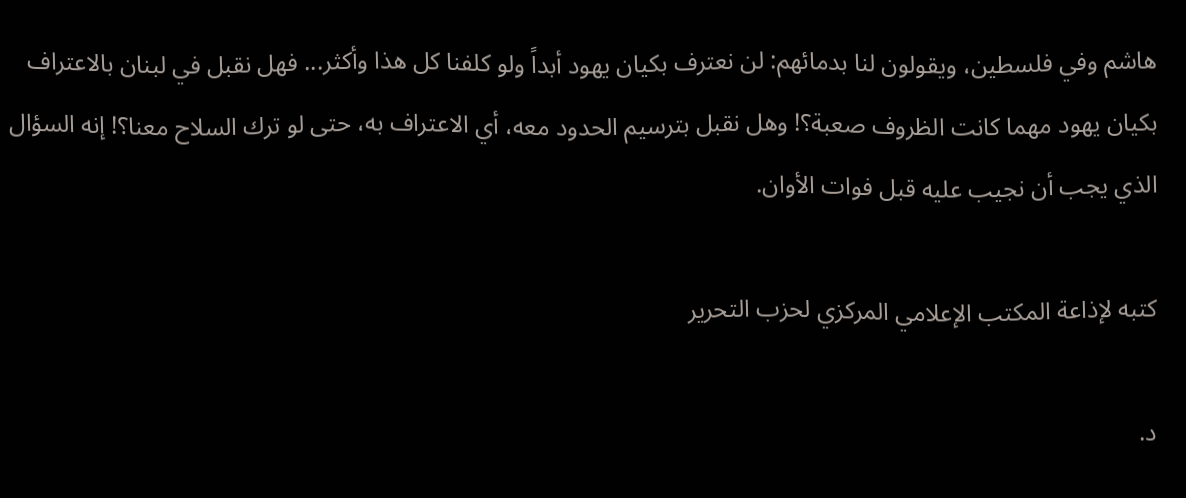هاشم وفي فلسطين، ويقولون لنا بدمائهم: لن نعترف بكيان يهود أبداً ولو كلفنا كل هذا وأكثر... فهل نقبل في لبنان بالاعتراف بكيان يهود مهما كانت الظروف صعبة؟! وهل نقبل بترسيم الحدود معه، أي الاعتراف به، حتى لو ترك السلاح معنا؟! إنه السؤال الذي يجب أن نجيب عليه قبل فوات الأوان.

كتبه لإذاعة المكتب الإعلامي المركزي لحزب التحرير

د.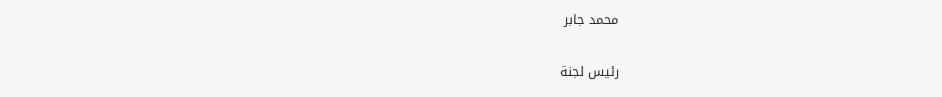محمد جابر

رئيس لجنة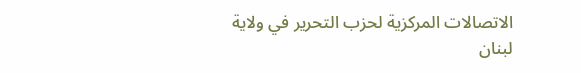الاتصالات المركزية لحزب التحرير في ولاية لبنان